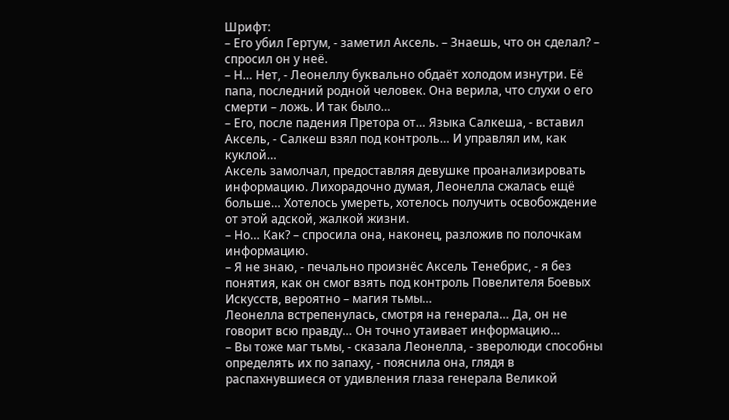Шрифт:
– Его убил Гертум, - заметил Аксель. – Знаешь, что он сделал? – спросил он у неё.
– Н… Нет, - Леонеллу буквально обдаёт холодом изнутри. Её папа, последний родной человек. Она верила, что слухи о его смерти – ложь. И так было…
– Его, после падения Претора от… Языка Салкеша, - вставил Аксель, - Салкеш взял под контроль… И управлял им, как куклой…
Аксель замолчал, предоставляя девушке проанализировать информацию. Лихорадочно думая, Леонелла сжалась ещё больше… Хотелось умереть, хотелось получить освобождение от этой адской, жалкой жизни.
– Но… Как? – спросила она, наконец, разложив по полочкам информацию.
– Я не знаю, - печально произнёс Аксель Тенебрис, - я без понятия, как он смог взять под контроль Повелителя Боевых Искусств, вероятно – магия тьмы…
Леонелла встрепенулась, смотря на генерала… Да, он не говорит всю правду… Он точно утаивает информацию…
– Вы тоже маг тьмы, - сказала Леонелла, - зверолюди способны определять их по запаху, - пояснила она, глядя в распахнувшиеся от удивления глаза генерала Великой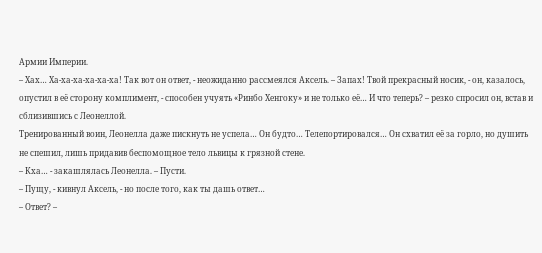Армии Империи.
– Хах… Ха-ха-ха-ха-ха-ха! Так вот он ответ, - неожиданно рассмеялся Аксель. – Запах! Твой прекрасный носик, - он, казалось, опустил в её сторону комплимент, - способен учуять «Ринбо Хенгоку» и не только её… И что теперь? – резко спросил он, встав и сблизившись с Леонеллой.
Тренированный воин, Леонелла даже пискнуть не успела… Он будто… Телепортировался… Он схватил её за горло, но душить не спешил, лишь придавив беспомощное тело львицы к грязной стене.
– Кха… - закашлялась Леонелла. – Пусти.
– Пущу, - кивнул Аксель, - но после того, как ты дашь ответ…
– Ответ? –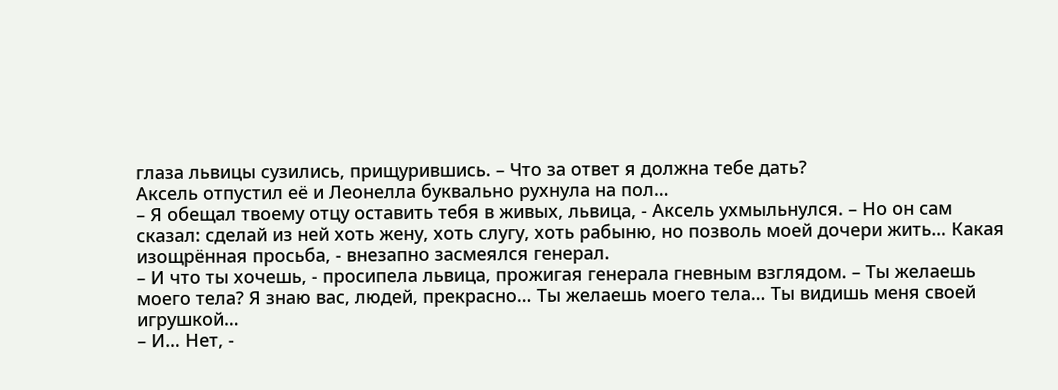глаза львицы сузились, прищурившись. – Что за ответ я должна тебе дать?
Аксель отпустил её и Леонелла буквально рухнула на пол…
– Я обещал твоему отцу оставить тебя в живых, львица, - Аксель ухмыльнулся. – Но он сам сказал: сделай из ней хоть жену, хоть слугу, хоть рабыню, но позволь моей дочери жить… Какая изощрённая просьба, - внезапно засмеялся генерал.
– И что ты хочешь, - просипела львица, прожигая генерала гневным взглядом. – Ты желаешь моего тела? Я знаю вас, людей, прекрасно… Ты желаешь моего тела… Ты видишь меня своей игрушкой…
– И… Нет, -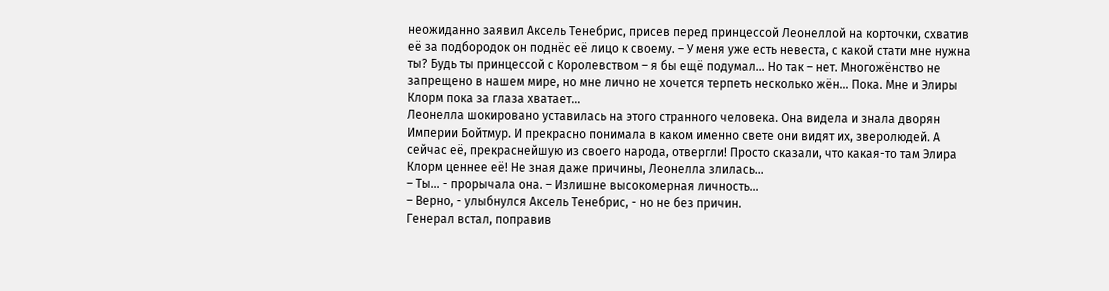неожиданно заявил Аксель Тенебрис, присев перед принцессой Леонеллой на корточки, схватив её за подбородок он поднёс её лицо к своему. – У меня уже есть невеста, с какой стати мне нужна ты? Будь ты принцессой с Королевством – я бы ещё подумал… Но так – нет. Многожёнство не запрещено в нашем мире, но мне лично не хочется терпеть несколько жён… Пока. Мне и Элиры Клорм пока за глаза хватает…
Леонелла шокировано уставилась на этого странного человека. Она видела и знала дворян Империи Бойтмур. И прекрасно понимала в каком именно свете они видят их, зверолюдей. А сейчас её, прекраснейшую из своего народа, отвергли! Просто сказали, что какая-то там Элира Клорм ценнее её! Не зная даже причины, Леонелла злилась…
– Ты… - прорычала она. – Излишне высокомерная личность…
– Верно, - улыбнулся Аксель Тенебрис, - но не без причин.
Генерал встал, поправив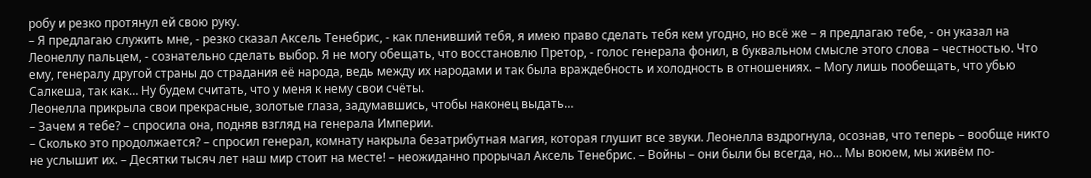робу и резко протянул ей свою руку.
– Я предлагаю служить мне, - резко сказал Аксель Тенебрис, - как пленивший тебя, я имею право сделать тебя кем угодно, но всё же – я предлагаю тебе, - он указал на Леонеллу пальцем, - сознательно сделать выбор. Я не могу обещать, что восстановлю Претор, - голос генерала фонил, в буквальном смысле этого слова – честностью. Что ему, генералу другой страны до страдания её народа, ведь между их народами и так была враждебность и холодность в отношениях. – Могу лишь пообещать, что убью Салкеша, так как… Ну будем считать, что у меня к нему свои счёты.
Леонелла прикрыла свои прекрасные, золотые глаза, задумавшись, чтобы наконец выдать…
– Зачем я тебе? – спросила она, подняв взгляд на генерала Империи.
– Сколько это продолжается? – спросил генерал, комнату накрыла безатрибутная магия, которая глушит все звуки. Леонелла вздрогнула, осознав, что теперь – вообще никто не услышит их. – Десятки тысяч лет наш мир стоит на месте! – неожиданно прорычал Аксель Тенебрис. – Войны – они были бы всегда, но… Мы воюем, мы живём по-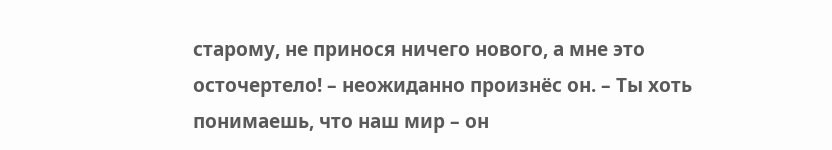старому, не принося ничего нового, а мне это осточертело! – неожиданно произнёс он. – Ты хоть понимаешь, что наш мир – он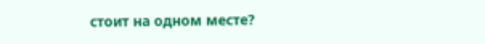стоит на одном месте?